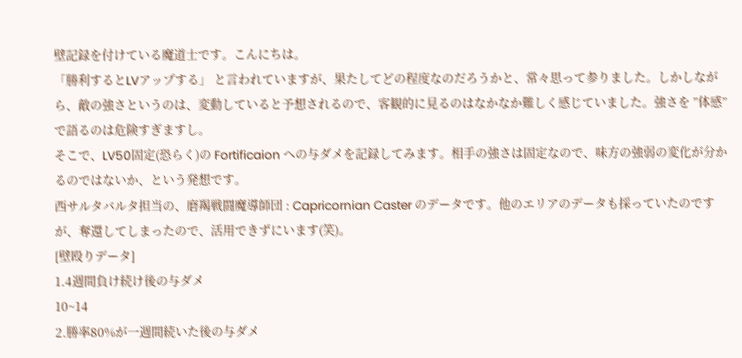壁記録を付けている魔道士です。こんにちは。
「勝利するとLVアップする」 と言われていますが、果たしてどの程度なのだろうかと、常々思って参りました。しかしながら、敵の強さというのは、変動していると予想されるので、客観的に見るのはなかなか難しく感じていました。強さを ”体感” で語るのは危険すぎますし。
そこで、LV50固定(恐らく)の Fortificaion への与ダメを記録してみます。相手の強さは固定なので、味方の強弱の変化が分かるのではないか、という発想です。
西サルタバルタ担当の、磨羯戦闘魔導師団 : Capricornian Caster のデータです。他のエリアのデータも採っていたのですが、奪還してしまったので、活用できずにいます(笑)。
[壁殴りデータ]
1.4週間負け続け後の与ダメ
10~14
2.勝率80%が一週間続いた後の与ダメ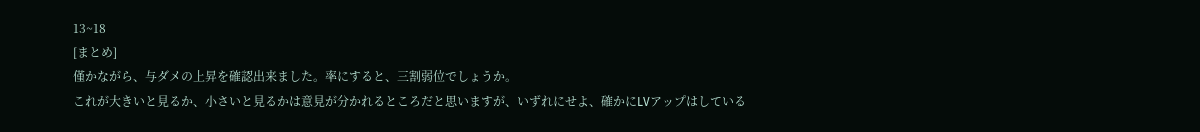13~18
[まとめ]
僅かながら、与ダメの上昇を確認出来ました。率にすると、三割弱位でしょうか。
これが大きいと見るか、小さいと見るかは意見が分かれるところだと思いますが、いずれにせよ、確かにLVアップはしている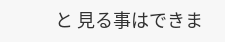と 見る事はできま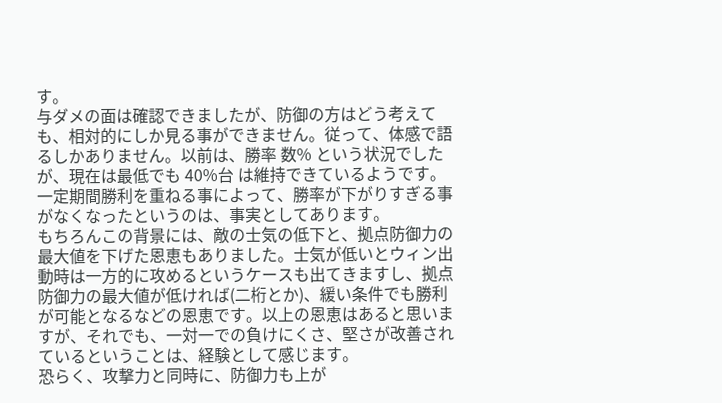す。
与ダメの面は確認できましたが、防御の方はどう考えても、相対的にしか見る事ができません。従って、体感で語るしかありません。以前は、勝率 数% という状況でしたが、現在は最低でも 40%台 は維持できているようです。一定期間勝利を重ねる事によって、勝率が下がりすぎる事がなくなったというのは、事実としてあります。
もちろんこの背景には、敵の士気の低下と、拠点防御力の最大値を下げた恩恵もありました。士気が低いとウィン出動時は一方的に攻めるというケースも出てきますし、拠点防御力の最大値が低ければ(二桁とか)、緩い条件でも勝利が可能となるなどの恩恵です。以上の恩恵はあると思いますが、それでも、一対一での負けにくさ、堅さが改善されているということは、経験として感じます。
恐らく、攻撃力と同時に、防御力も上が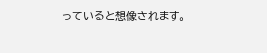っていると想像されます。